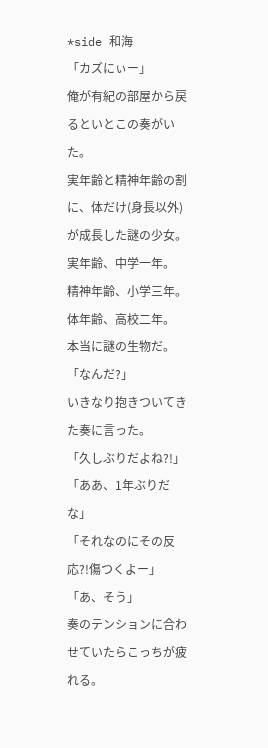*side 和海
「カズにぃー」
俺が有紀の部屋から戻るといとこの奏がいた。
実年齢と精神年齢の割に、体だけ(身長以外)が成長した謎の少女。
実年齢、中学一年。
精神年齢、小学三年。
体年齢、高校二年。
本当に謎の生物だ。
「なんだ?」
いきなり抱きついてきた奏に言った。
「久しぶりだよね?!」
「ああ、1年ぶりだな」
「それなのにその反応?!傷つくよー」
「あ、そう」
奏のテンションに合わせていたらこっちが疲れる。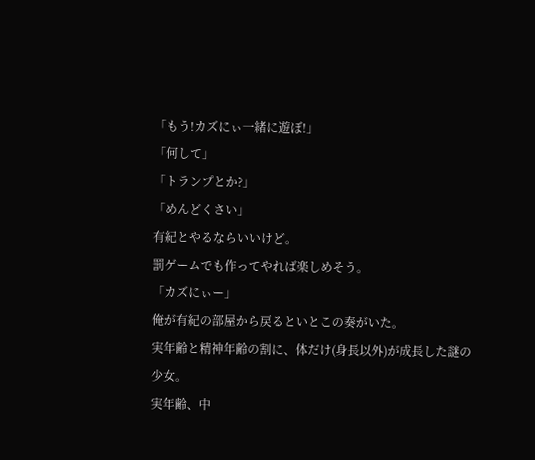「もう!カズにぃ一緒に遊ぼ!」
「何して」
「トランプとか?」
「めんどくさい」
有紀とやるならいいけど。
罰ゲームでも作ってやれば楽しめそう。
「カズにぃー」
俺が有紀の部屋から戻るといとこの奏がいた。
実年齢と精神年齢の割に、体だけ(身長以外)が成長した謎の少女。
実年齢、中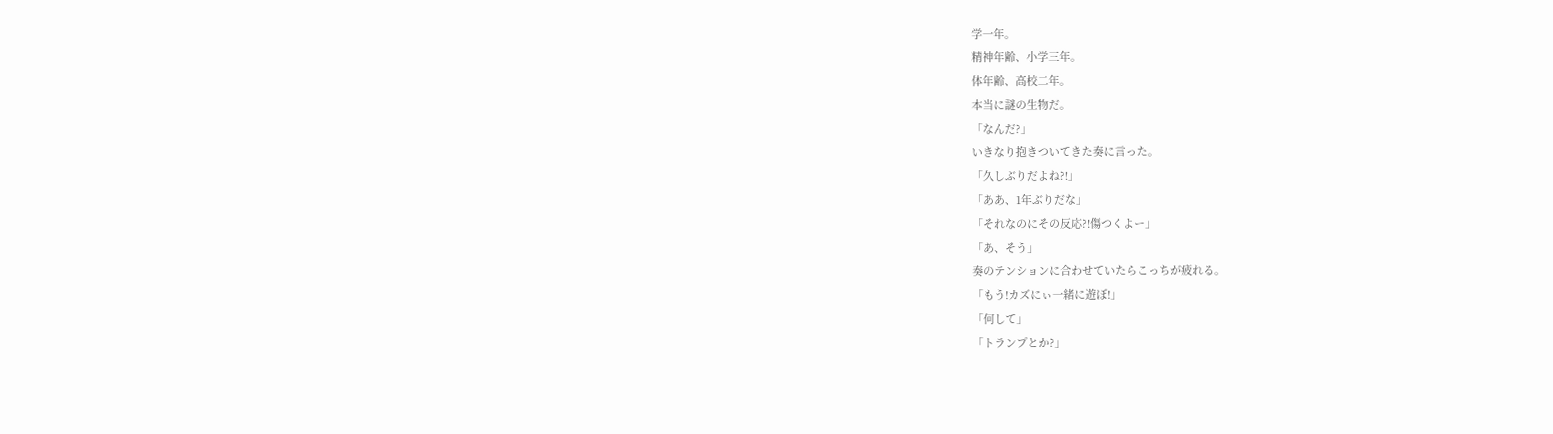学一年。
精神年齢、小学三年。
体年齢、高校二年。
本当に謎の生物だ。
「なんだ?」
いきなり抱きついてきた奏に言った。
「久しぶりだよね?!」
「ああ、1年ぶりだな」
「それなのにその反応?!傷つくよー」
「あ、そう」
奏のテンションに合わせていたらこっちが疲れる。
「もう!カズにぃ一緒に遊ぼ!」
「何して」
「トランプとか?」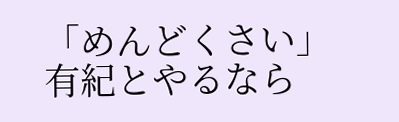「めんどくさい」
有紀とやるなら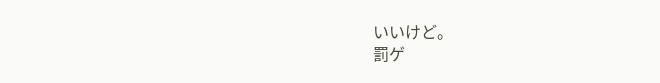いいけど。
罰ゲ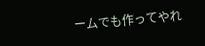ームでも作ってやれ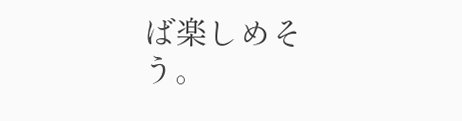ば楽しめそう。